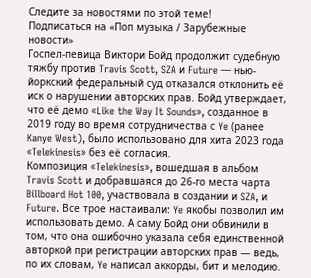Следите за новостями по этой теме!
Подписаться на «Поп музыка / Зарубежные новости»
Госпел-певица Виктори Бойд продолжит судебную тяжбу против Travis Scott, SZA и Future — нью-йоркский федеральный суд отказался отклонить её иск о нарушении авторских прав. Бойд утверждает, что её демо «Like the Way It Sounds», созданное в 2019 году во время сотрудничества с Ye (ранее Kanye West), было использовано для хита 2023 года «Telekinesis» без её согласия.
Композиция «Telekinesis», вошедшая в альбом Travis Scott и добравшаяся до 26‑го места чарта Billboard Hot 100, участвовала в создании и SZA, и Future. Все трое настаивали: Ye якобы позволил им использовать демо. А саму Бойд они обвинили в том, что она ошибочно указала себя единственной авторкой при регистрации авторских прав — ведь, по их словам, Ye написал аккорды, бит и мелодию.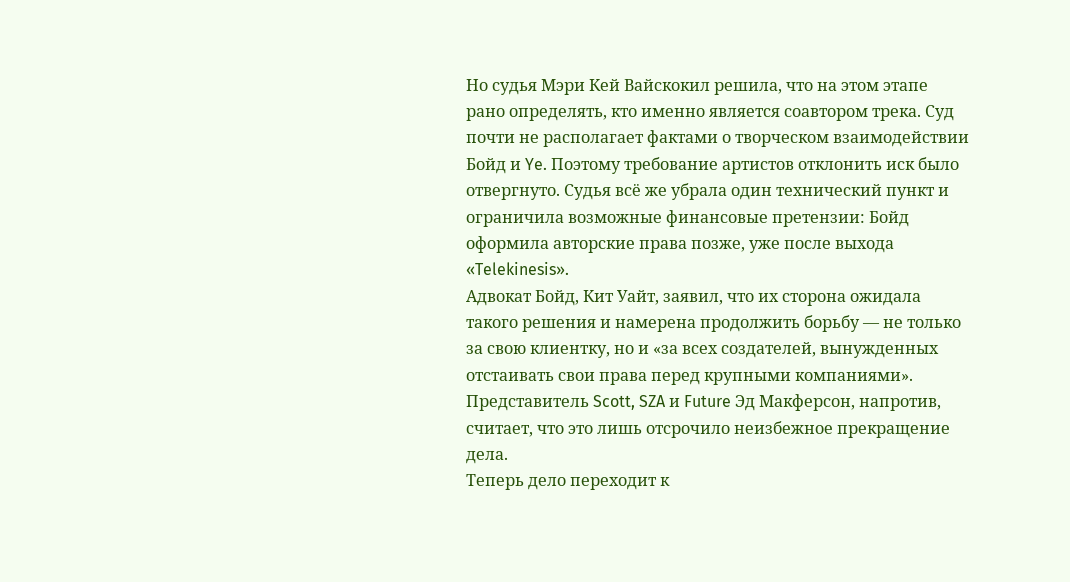Но судья Мэри Кей Вайскокил решила, что на этом этапе рано определять, кто именно является соавтором трека. Суд почти не располагает фактами о творческом взаимодействии Бойд и Ye. Поэтому требование артистов отклонить иск было отвергнуто. Судья всё же убрала один технический пункт и ограничила возможные финансовые претензии: Бойд оформила авторские права позже, уже после выхода «Telekinesis».
Адвокат Бойд, Кит Уайт, заявил, что их сторона ожидала такого решения и намерена продолжить борьбу — не только за свою клиентку, но и «за всех создателей, вынужденных отстаивать свои права перед крупными компаниями». Представитель Scott, SZA и Future Эд Макферсон, напротив, считает, что это лишь отсрочило неизбежное прекращение дела.
Теперь дело переходит к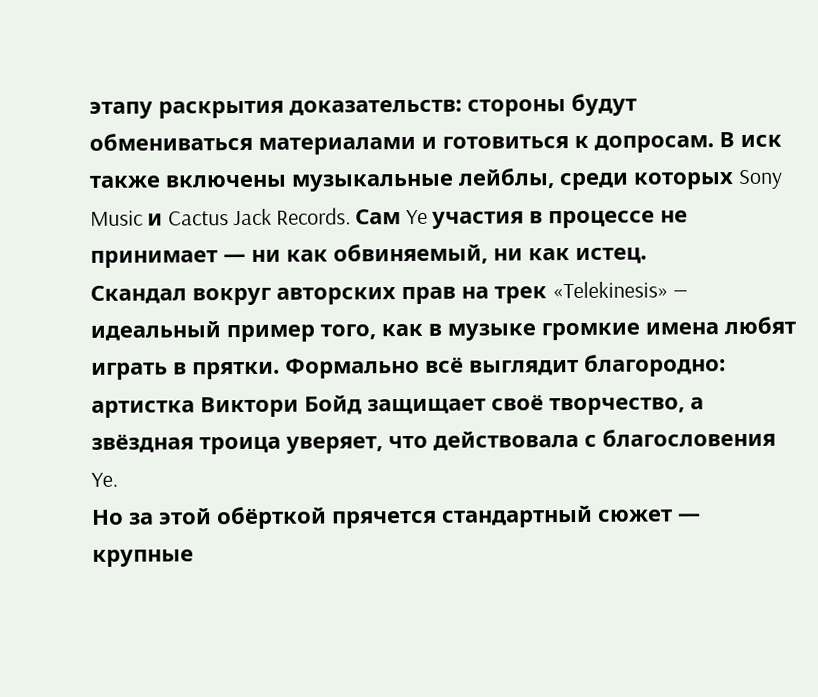этапу раскрытия доказательств: стороны будут обмениваться материалами и готовиться к допросам. В иск также включены музыкальные лейблы, среди которых Sony Music и Cactus Jack Records. Сам Ye участия в процессе не принимает — ни как обвиняемый, ни как истец.
Скандал вокруг авторских прав на трек «Telekinesis» — идеальный пример того, как в музыке громкие имена любят играть в прятки. Формально всё выглядит благородно: артистка Виктори Бойд защищает своё творчество, а звёздная троица уверяет, что действовала с благословения Ye.
Но за этой обёрткой прячется стандартный сюжет — крупные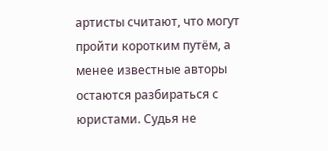артисты считают, что могут пройти коротким путём, а менее известные авторы остаются разбираться с юристами. Судья не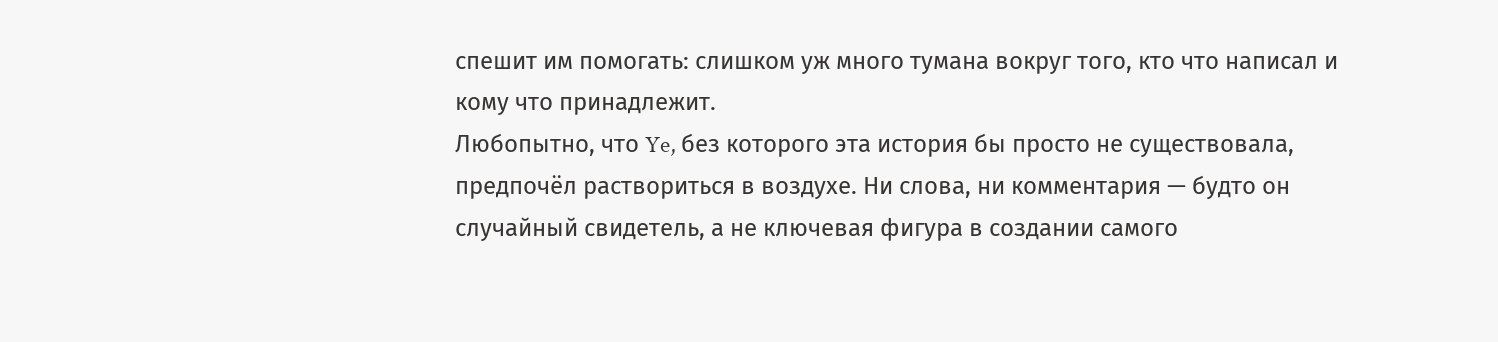спешит им помогать: слишком уж много тумана вокруг того, кто что написал и кому что принадлежит.
Любопытно, что Ye, без которого эта история бы просто не существовала, предпочёл раствориться в воздухе. Ни слова, ни комментария — будто он случайный свидетель, а не ключевая фигура в создании самого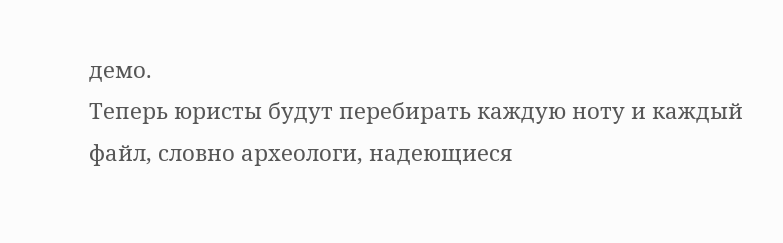демо.
Теперь юристы будут перебирать каждую ноту и каждый файл, словно археологи, надеющиеся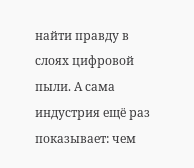найти правду в слоях цифровой пыли. А сама индустрия ещё раз показывает: чем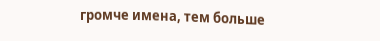громче имена, тем больше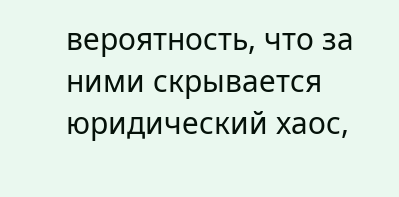вероятность, что за ними скрывается юридический хаос,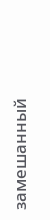замешанный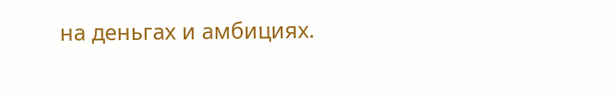на деньгах и амбициях.